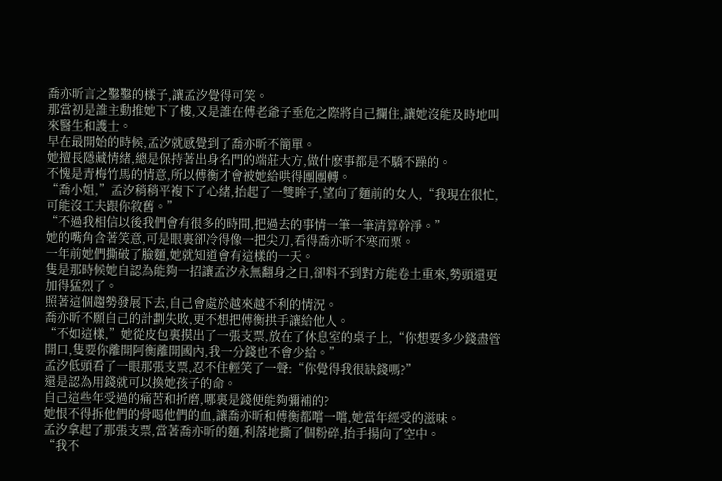喬亦昕言之鑿鑿的樣子,讓孟汐覺得可笑。
那當初是誰主動推她下了樓,又是誰在傅老爺子垂危之際將自己攔住,讓她沒能及時地叫來醫生和護士。
早在最開始的時候,孟汐就感覺到了喬亦昕不簡單。
她擅長隱藏情緒,總是保持著出身名門的端莊大方,做什麽事都是不驕不躁的。
不愧是青梅竹馬的情意,所以傅衡才會被她給哄得團團轉。
“喬小姐,”孟汐稍稍平複下了心緒,抬起了一雙眸子,望向了麵前的女人,“我現在很忙,可能沒工夫跟你敘舊。”
“不過我相信以後我們會有很多的時間,把過去的事情一筆一筆清算幹淨。”
她的嘴角含著笑意,可是眼裏卻冷得像一把尖刀,看得喬亦昕不寒而栗。
一年前她們撕破了臉麵,她就知道會有這樣的一天。
隻是那時候她自認為能夠一招讓孟汐永無翻身之日,卻料不到對方能卷土重來,勢頭還更加得猛烈了。
照著這個趨勢發展下去,自己會處於越來越不利的情況。
喬亦昕不願自己的計劃失敗,更不想把傅衡拱手讓給他人。
“不如這樣,”她從皮包裏摸出了一張支票,放在了休息室的桌子上,“你想要多少錢盡管開口,隻要你離開阿衡離開國內,我一分錢也不會少給。”
孟汐低頭看了一眼那張支票,忍不住輕笑了一聲:“你覺得我很缺錢嗎?”
還是認為用錢就可以換她孩子的命。
自己這些年受過的痛苦和折磨,哪裏是錢便能夠彌補的?
她恨不得拆他們的骨喝他們的血,讓喬亦昕和傅衡都嚐一嚐,她當年經受的滋味。
孟汐拿起了那張支票,當著喬亦昕的麵,利落地撕了個粉碎,抬手揚向了空中。
“我不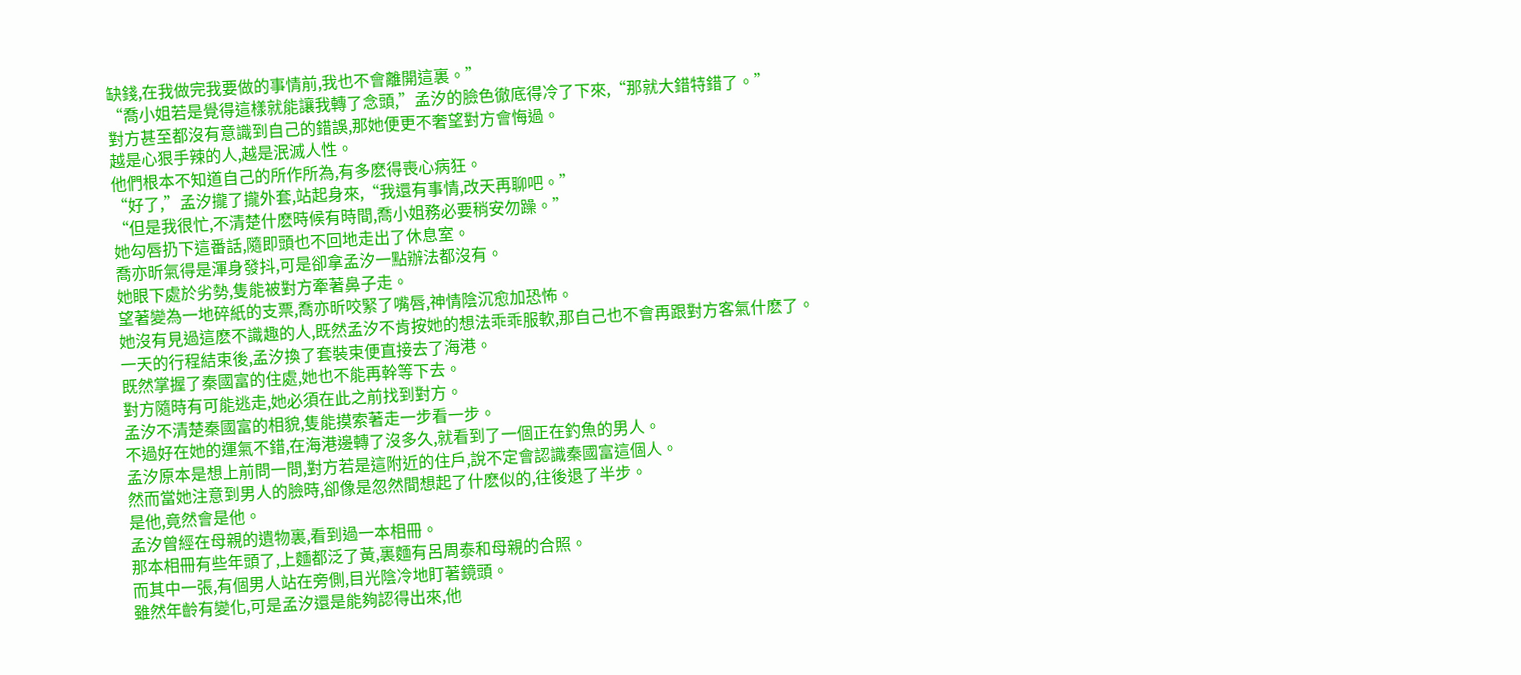缺錢,在我做完我要做的事情前,我也不會離開這裏。”
“喬小姐若是覺得這樣就能讓我轉了念頭,”孟汐的臉色徹底得冷了下來,“那就大錯特錯了。”
對方甚至都沒有意識到自己的錯誤,那她便更不奢望對方會悔過。
越是心狠手辣的人,越是泯滅人性。
他們根本不知道自己的所作所為,有多麽得喪心病狂。
“好了,”孟汐攏了攏外套,站起身來,“我還有事情,改天再聊吧。”
“但是我很忙,不清楚什麽時候有時間,喬小姐務必要稍安勿躁。”
她勾唇扔下這番話,隨即頭也不回地走出了休息室。
喬亦昕氣得是渾身發抖,可是卻拿孟汐一點辦法都沒有。
她眼下處於劣勢,隻能被對方牽著鼻子走。
望著變為一地碎紙的支票,喬亦昕咬緊了嘴唇,神情陰沉愈加恐怖。
她沒有見過這麽不識趣的人,既然孟汐不肯按她的想法乖乖服軟,那自己也不會再跟對方客氣什麽了。
一天的行程結束後,孟汐換了套裝束便直接去了海港。
既然掌握了秦國富的住處,她也不能再幹等下去。
對方隨時有可能逃走,她必須在此之前找到對方。
孟汐不清楚秦國富的相貌,隻能摸索著走一步看一步。
不過好在她的運氣不錯,在海港邊轉了沒多久,就看到了一個正在釣魚的男人。
孟汐原本是想上前問一問,對方若是這附近的住戶,說不定會認識秦國富這個人。
然而當她注意到男人的臉時,卻像是忽然間想起了什麽似的,往後退了半步。
是他,竟然會是他。
孟汐曾經在母親的遺物裏,看到過一本相冊。
那本相冊有些年頭了,上麵都泛了黃,裏麵有呂周泰和母親的合照。
而其中一張,有個男人站在旁側,目光陰冷地盯著鏡頭。
雖然年齡有變化,可是孟汐還是能夠認得出來,他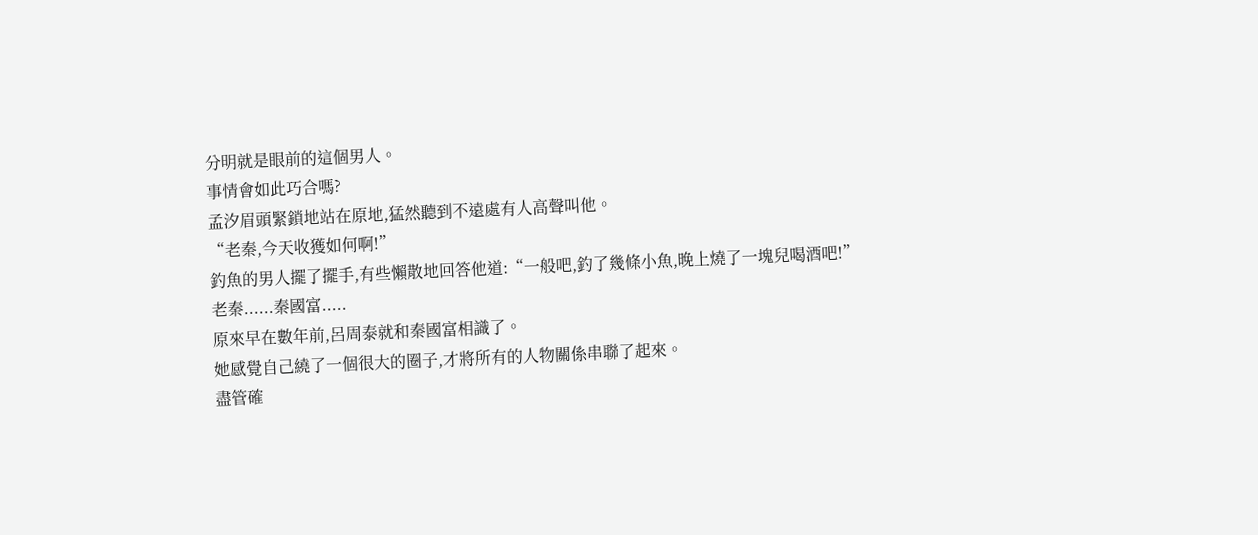分明就是眼前的這個男人。
事情會如此巧合嗎?
孟汐眉頭緊鎖地站在原地,猛然聽到不遠處有人高聲叫他。
“老秦,今天收獲如何啊!”
釣魚的男人擺了擺手,有些懶散地回答他道:“一般吧,釣了幾條小魚,晚上燒了一塊兒喝酒吧!”
老秦......秦國富.....
原來早在數年前,呂周泰就和秦國富相識了。
她感覺自己繞了一個很大的圈子,才將所有的人物關係串聯了起來。
盡管確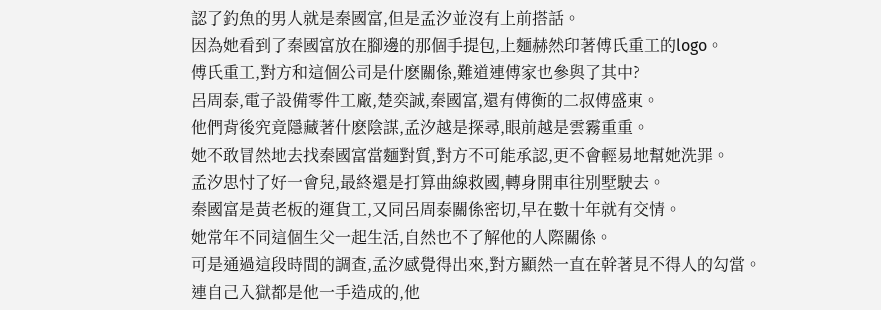認了釣魚的男人就是秦國富,但是孟汐並沒有上前搭話。
因為她看到了秦國富放在腳邊的那個手提包,上麵赫然印著傅氏重工的logo。
傅氏重工,對方和這個公司是什麽關係,難道連傅家也參與了其中?
呂周泰,電子設備零件工廠,楚奕誠,秦國富,還有傅衡的二叔傅盛東。
他們背後究竟隱藏著什麽陰謀,孟汐越是探尋,眼前越是雲霧重重。
她不敢冒然地去找秦國富當麵對質,對方不可能承認,更不會輕易地幫她洗罪。
孟汐思忖了好一會兒,最終還是打算曲線救國,轉身開車往別墅駛去。
秦國富是黃老板的運貨工,又同呂周泰關係密切,早在數十年就有交情。
她常年不同這個生父一起生活,自然也不了解他的人際關係。
可是通過這段時間的調查,孟汐感覺得出來,對方顯然一直在幹著見不得人的勾當。
連自己入獄都是他一手造成的,他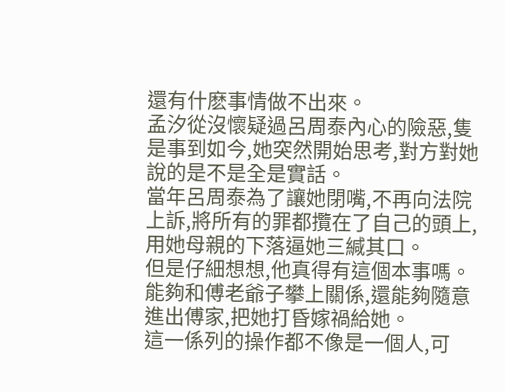還有什麽事情做不出來。
孟汐從沒懷疑過呂周泰內心的險惡,隻是事到如今,她突然開始思考,對方對她說的是不是全是實話。
當年呂周泰為了讓她閉嘴,不再向法院上訴,將所有的罪都攬在了自己的頭上,用她母親的下落逼她三緘其口。
但是仔細想想,他真得有這個本事嗎。
能夠和傅老爺子攀上關係,還能夠隨意進出傅家,把她打昏嫁禍給她。
這一係列的操作都不像是一個人,可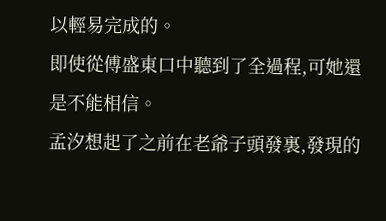以輕易完成的。
即使從傅盛東口中聽到了全過程,可她還是不能相信。
孟汐想起了之前在老爺子頭發裏,發現的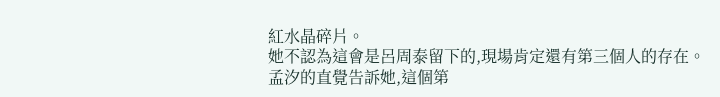紅水晶碎片。
她不認為這會是呂周泰留下的,現場肯定還有第三個人的存在。
孟汐的直覺告訴她,這個第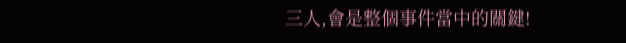三人,會是整個事件當中的關鍵!